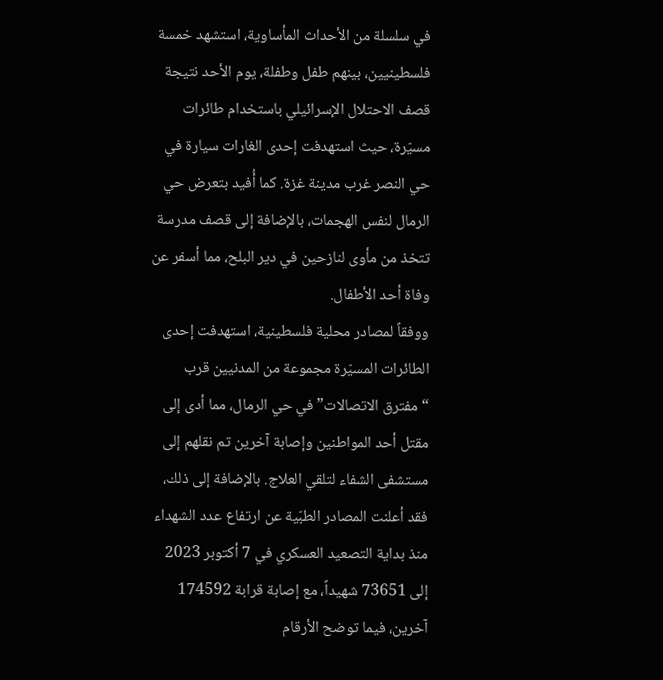في سلسلة من الأحداث المأساوية، استشهد خمسة فلسطينيين، بينهم طفل وطفلة، يوم الأحد نتيجة قصف الاحتلال الإسرائيلي باستخدام طائرات مسيّرة، حيث استهدفت إحدى الغارات سيارة في حي النصر غرب مدينة غزة. كما أُفيد بتعرض حي الرمال لنفس الهجمات، بالإضافة إلى قصف مدرسة تتخذ من مأوى لنازحين في دير البلح، مما أسفر عن وفاة أحد الأطفال.
ووفقاً لمصادر محلية فلسطينية، استهدفت إحدى الطائرات المسيّرة مجموعة من المدنيين قرب “مفترق الاتصالات” في حي الرمال، مما أدى إلى مقتل أحد المواطنين وإصابة آخرين تم نقلهم إلى مستشفى الشفاء لتلقي العلاج. بالإضافة إلى ذلك، فقد أعلنت المصادر الطبّية عن ارتفاع عدد الشهداء منذ بداية التصعيد العسكري في 7 أكتوبر 2023 إلى 73651 شهيداً، مع إصابة قرابة 174592 آخرين، فيما توضح الأرقام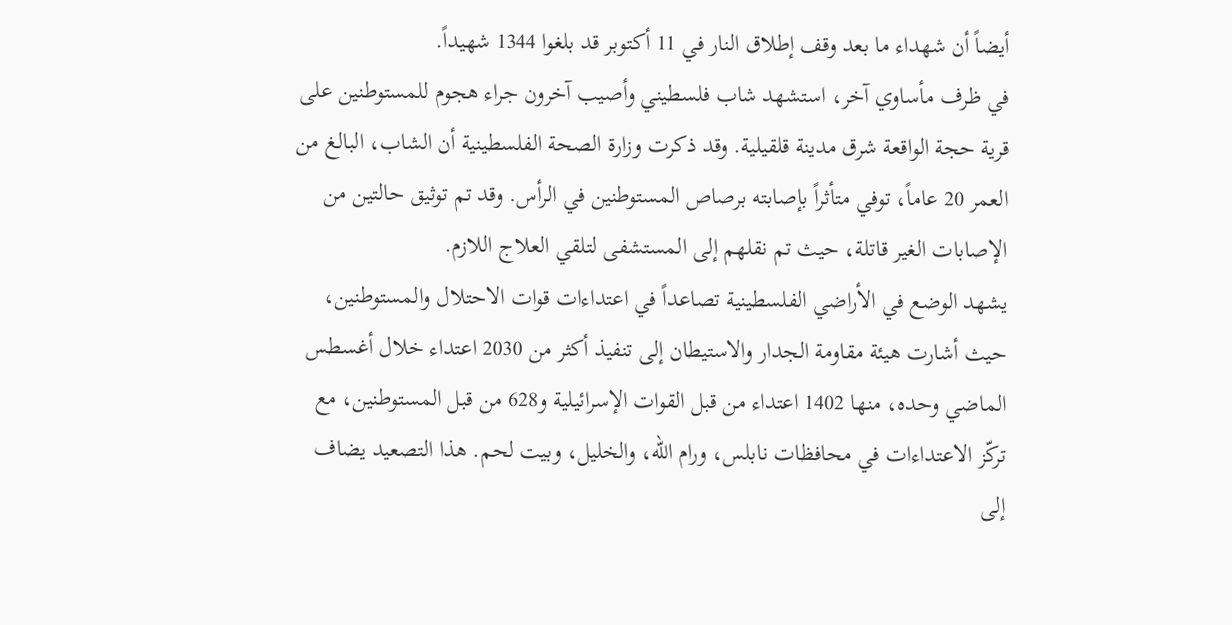أيضاً أن شهداء ما بعد وقف إطلاق النار في 11 أكتوبر قد بلغوا 1344 شهيداً.
في ظرف مأساوي آخر، استشهد شاب فلسطيني وأصيب آخرون جراء هجوم للمستوطنين على قرية حجة الواقعة شرق مدينة قلقيلية. وقد ذكرت وزارة الصحة الفلسطينية أن الشاب، البالغ من العمر 20 عاماً، توفي متأثراً بإصابته برصاص المستوطنين في الرأس. وقد تم توثيق حالتين من الإصابات الغير قاتلة، حيث تم نقلهم إلى المستشفى لتلقي العلاج اللازم.
يشهد الوضع في الأراضي الفلسطينية تصاعداً في اعتداءات قوات الاحتلال والمستوطنين، حيث أشارت هيئة مقاومة الجدار والاستيطان إلى تنفيذ أكثر من 2030 اعتداء خلال أغسطس الماضي وحده، منها 1402 اعتداء من قبل القوات الإسرائيلية و628 من قبل المستوطنين، مع تركّز الاعتداءات في محافظات نابلس، ورام الله، والخليل، وبيت لحم. هذا التصعيد يضاف إلى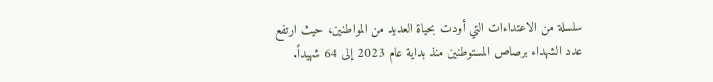سلسلة من الاعتداءات التي أودت بحياة العديد من المواطنين، حيث ارتفع عدد الشهداء برصاص المستوطنين منذ بداية عام 2023 إلى 64 شهيداً.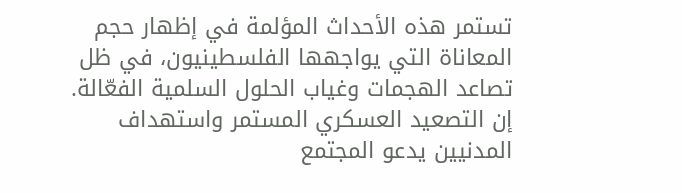تستمر هذه الأحداث المؤلمة في إظهار حجم المعاناة التي يواجهها الفلسطينيون، في ظل تصاعد الهجمات وغياب الحلول السلمية الفعّالة. إن التصعيد العسكري المستمر واستهداف المدنيين يدعو المجتمع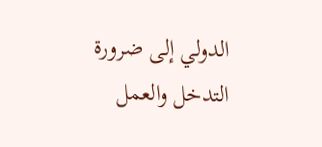الدولي إلى ضرورة التدخل والعمل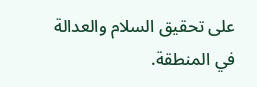على تحقيق السلام والعدالة في المنطقة.